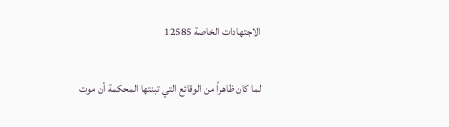الاجتهادات الخاصة 12585

لما كان ظاهراً من الوقائع التي تبنتها المحكمة أن موت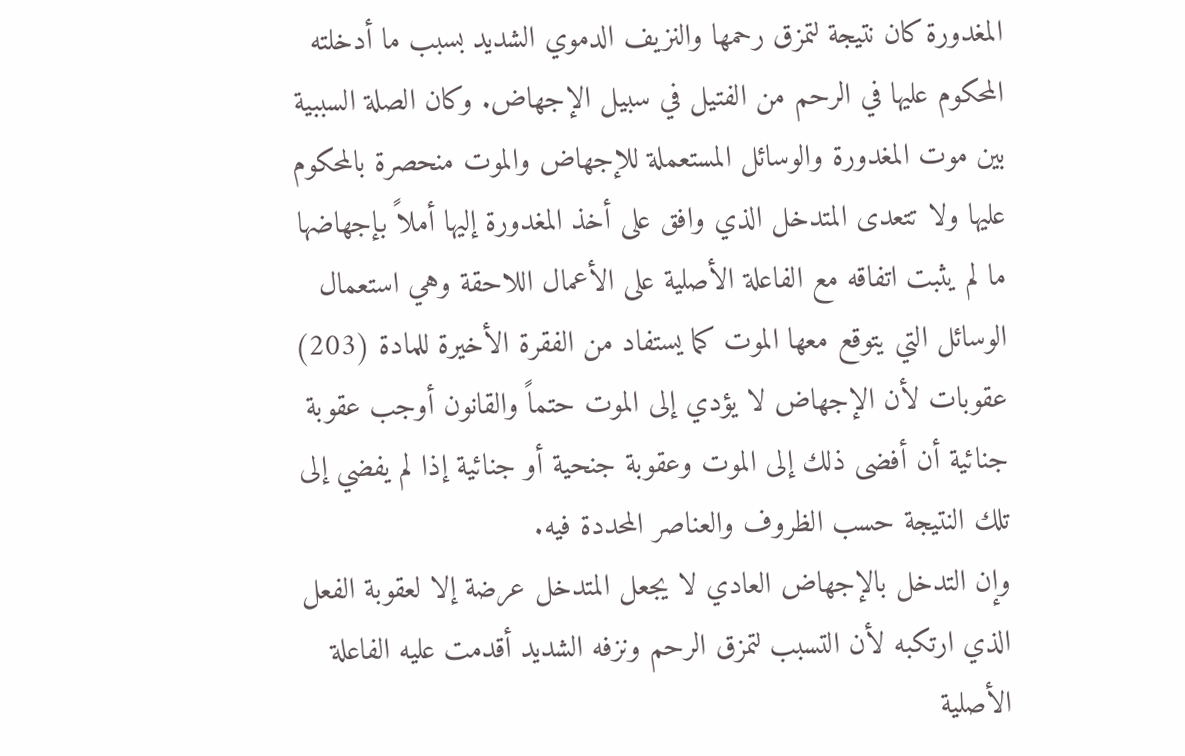المغدورة كان نتيجة لتمزق رحمها والنزيف الدموي الشديد بسبب ما أدخلته المحكوم عليها في الرحم من الفتيل في سبيل الإجهاض. وكان الصلة السببية بين موت المغدورة والوسائل المستعملة للإجهاض والموت منحصرة بالمحكوم عليها ولا تتعدى المتدخل الذي وافق على أخذ المغدورة إليها أملاً بإجهاضها ما لم يثبت اتفاقه مع الفاعلة الأصلية على الأعمال اللاحقة وهي استعمال الوسائل التي يتوقع معها الموت كما يستفاد من الفقرة الأخيرة للمادة (203) عقوبات لأن الإجهاض لا يؤدي إلى الموت حتماً والقانون أوجب عقوبة جنائية أن أفضى ذلك إلى الموت وعقوبة جنحية أو جنائية إذا لم يفضي إلى تلك النتيجة حسب الظروف والعناصر المحددة فيه.
وإن التدخل بالإجهاض العادي لا يجعل المتدخل عرضة إلا لعقوبة الفعل الذي ارتكبه لأن التسبب لتمزق الرحم ونزفه الشديد أقدمت عليه الفاعلة الأصلية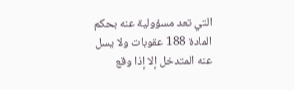التي تعد مسؤولية عنه بحكم المادة 188 عقوبات ولا يسل عنه المتدخل إلا إذا وقع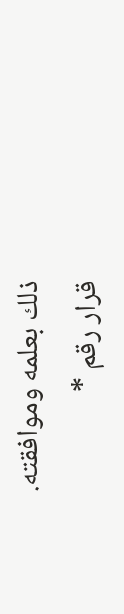ذلك بعلمه وموافقته.
قرار رقم *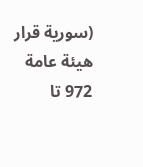(سورية قرار هيئة عامة 972 تا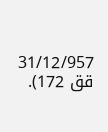31/12/957 قق 172).